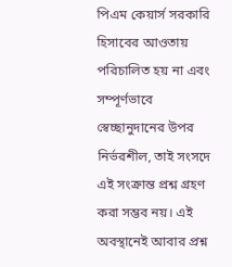পিএম কেয়ার্স সরকারি হিসাবের আওতায় পরিচালিত হয় না এবং সম্পূর্ণভাবে স্বেচ্ছানুদানের উপর নির্ভরশীল, তাই সংসদে এই সংক্রান্ত প্রশ্ন গ্রহণ করা সম্ভব নয়। এই অবস্থানেই আবার প্রশ্ন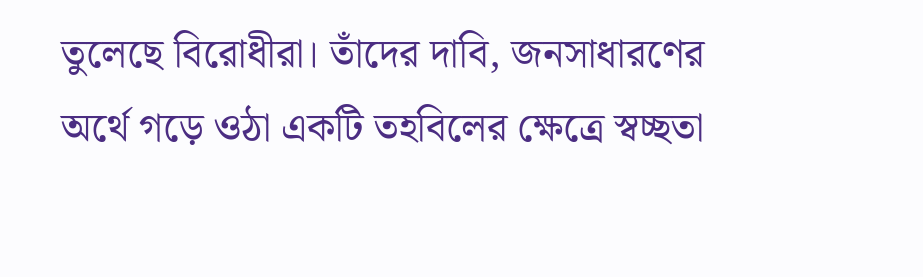তুলেছে বিরোধীরা। তাঁদের দাবি, জনসাধারণের অর্থে গড়ে ওঠা একটি তহবিলের ক্ষেত্রে স্বচ্ছতা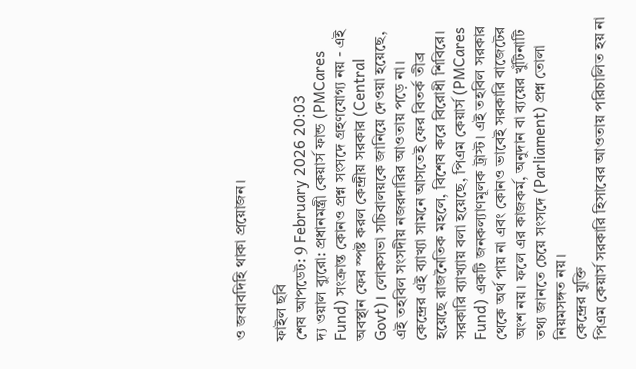ও জবাবদিহি থাকা প্রয়োজন।

ফাইল ছবি
শেষ আপডেট: 9 February 2026 20:03
দ্য ওয়াল ব্যুরো: প্রধানমন্ত্রী কেয়ার্স ফান্ড (PMCares Fund) সংক্রান্ত কোনও প্রশ্ন সংসদে গ্রহণযোগ্য নয় - এই অবস্থান ফের স্পষ্ট করল কেন্দ্রীয় সরকার (Central Govt)। লোকসভা সচিবালয়কে জানিয়ে দেওয়া হয়েছে, এই তহবিল সংসদীয় নজরদারির আওতায় পড়ে না। কেন্দ্রের এই ব্যাখ্যা সামনে আসতেই ফের বিতর্ক তীব্র হয়েছে রাজনৈতিক মহলে, বিশেষ করে বিরোধী শিবিরে।
সরকারি ব্যাখ্যায় বলা হয়েছে, পিএম কেয়ার্স (PMCares Fund) একটি জনকল্যাণমূলক ট্রাস্ট। এই তহবিল সরকার থেকে অর্থ পায় না এবং কোনও ভাবেই সরকারি বাজেটের অংশ নয়। ফলে এর কাজকর্ম, অনুদান বা ব্যয়ের খুঁটিনাটি তথ্য জানতে চেয়ে সংসদে (Parliament) প্রশ্ন তোলা নিয়মসঙ্গত নয়।
কেন্দ্রের যুক্তি
পিএম কেয়ার্স সরকারি হিসাবের আওতায় পরিচালিত হয় না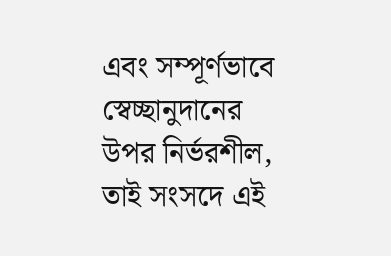এবং সম্পূর্ণভাবে স্বেচ্ছানুদানের উপর নির্ভরশীল, তাই সংসদে এই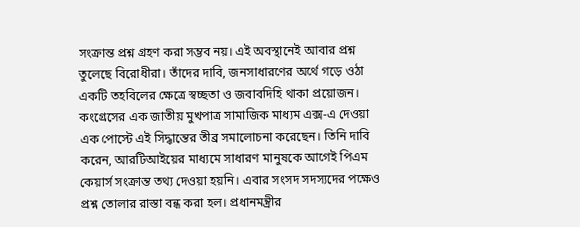সংক্রান্ত প্রশ্ন গ্রহণ করা সম্ভব নয়। এই অবস্থানেই আবার প্রশ্ন তুলেছে বিরোধীরা। তাঁদের দাবি, জনসাধারণের অর্থে গড়ে ওঠা একটি তহবিলের ক্ষেত্রে স্বচ্ছতা ও জবাবদিহি থাকা প্রয়োজন।
কংগ্রেসের এক জাতীয় মুখপাত্র সামাজিক মাধ্যম এক্স-এ দেওয়া এক পোস্টে এই সিদ্ধান্তের তীব্র সমালোচনা করেছেন। তিনি দাবি করেন, আরটিআইয়ের মাধ্যমে সাধারণ মানুষকে আগেই পিএম কেয়ার্স সংক্রান্ত তথ্য দেওয়া হয়নি। এবার সংসদ সদস্যদের পক্ষেও প্রশ্ন তোলার রাস্তা বন্ধ করা হল। প্রধানমন্ত্রীর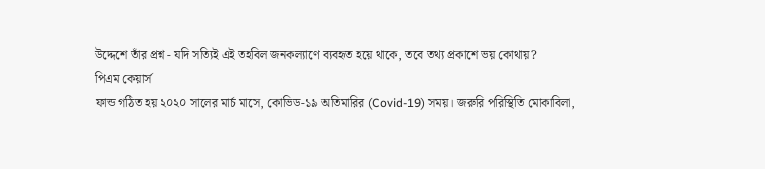উদ্দেশে তাঁর প্রশ্ন - যদি সত্যিই এই তহবিল জনকল্যাণে ব্যবহৃত হয়ে থাকে, তবে তথ্য প্রকাশে ভয় কোথায়?
পিএম কেয়ার্স
ফান্ড গঠিত হয় ২০২০ সালের মার্চ মাসে, কোভিড-১৯ অতিমারির (Covid-19) সময়। জরুরি পরিস্থিতি মোকাবিলা,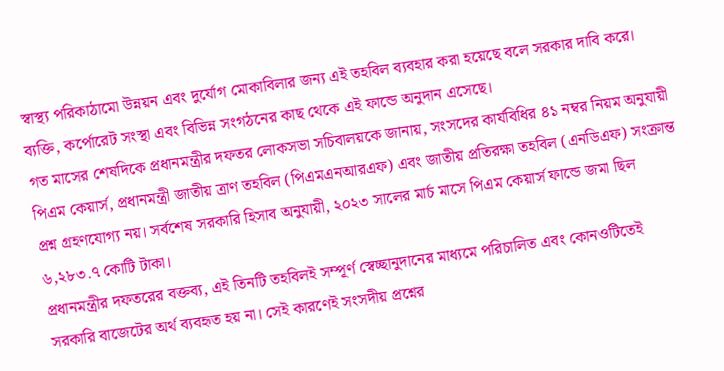স্বাস্থ্য পরিকাঠামো উন্নয়ন এবং দুর্যোগ মোকাবিলার জন্য এই তহবিল ব্যবহার করা হয়েছে বলে সরকার দাবি করে। ব্যক্তি, কর্পোরেট সংস্থা এবং বিভিন্ন সংগঠনের কাছ থেকে এই ফান্ডে অনুদান এসেছে।
গত মাসের শেষদিকে প্রধানমন্ত্রীর দফতর লোকসভা সচিবালয়কে জানায়, সংসদের কার্যবিধির ৪১ নম্বর নিয়ম অনুযায়ী পিএম কেয়ার্স, প্রধানমন্ত্রী জাতীয় ত্রাণ তহবিল (পিএমএনআরএফ) এবং জাতীয় প্রতিরক্ষা তহবিল (এনডিএফ) সংক্রান্ত প্রশ্ন গ্রহণযোগ্য নয়। সর্বশেষ সরকারি হিসাব অনুযায়ী, ২০২৩ সালের মার্চ মাসে পিএম কেয়ার্স ফান্ডে জমা ছিল ৬,২৮৩.৭ কোটি টাকা।
প্রধানমন্ত্রীর দফতরের বক্তব্য, এই তিনটি তহবিলই সম্পূর্ণ স্বেচ্ছানুদানের মাধ্যমে পরিচালিত এবং কোনওটিতেই সরকারি বাজেটের অর্থ ব্যবহৃত হয় না। সেই কারণেই সংসদীয় প্রশ্নের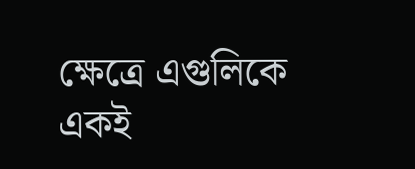ক্ষেত্রে এগুলিকে একই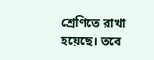শ্রেণিতে রাখা হয়েছে। তবে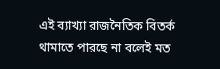এই ব্যাখ্যা রাজনৈতিক বিতর্ক থামাতে পারছে না বলেই মত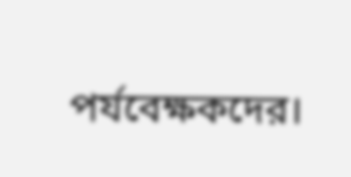পর্যবেক্ষকদের।